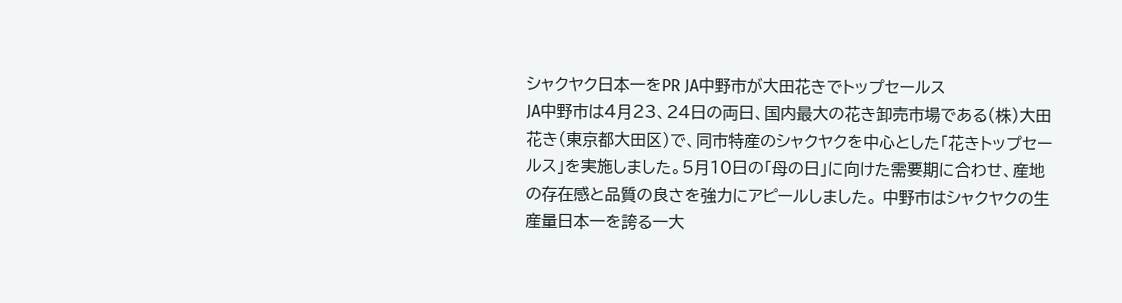シャクヤク日本一をPR JA中野市が大田花きでトップセールス
JA中野市は4月23、24日の両日、国内最大の花き卸売市場である(株)大田花き(東京都大田区)で、同市特産のシャクヤクを中心とした「花きトップセールス」を実施しました。5月10日の「母の日」に向けた需要期に合わせ、産地の存在感と品質の良さを強力にアピールしました。 中野市はシャクヤクの生産量日本一を誇る一大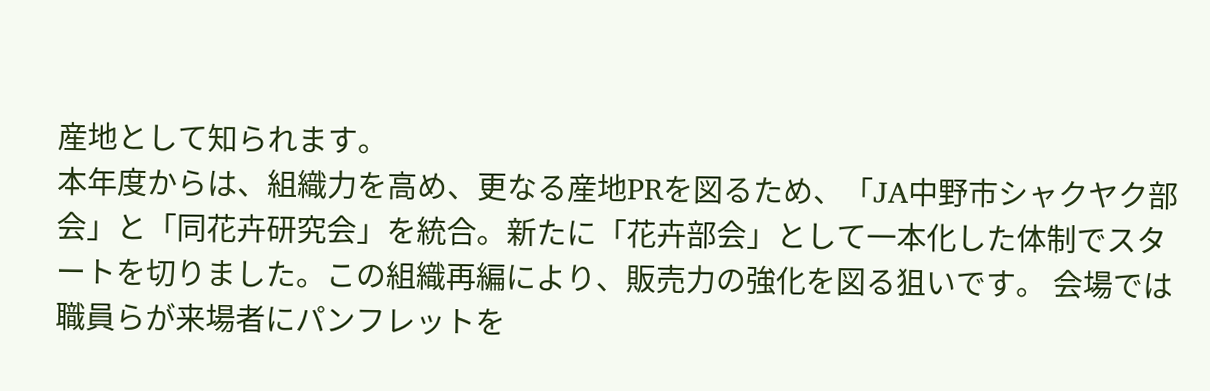産地として知られます。
本年度からは、組織力を高め、更なる産地PRを図るため、「JA中野市シャクヤク部会」と「同花卉研究会」を統合。新たに「花卉部会」として一本化した体制でスタートを切りました。この組織再編により、販売力の強化を図る狙いです。 会場では職員らが来場者にパンフレットを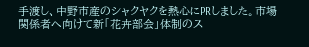手渡し、中野市産のシャクヤクを熱心にPRしました。市場関係者へ向けて新「花卉部会」体制のス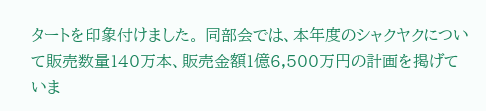タートを印象付けました。 同部会では、本年度のシャクヤクについて販売数量140万本、販売金額1億6,500万円の計画を掲げていま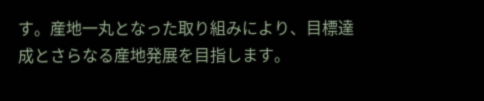す。産地一丸となった取り組みにより、目標達成とさらなる産地発展を目指します。